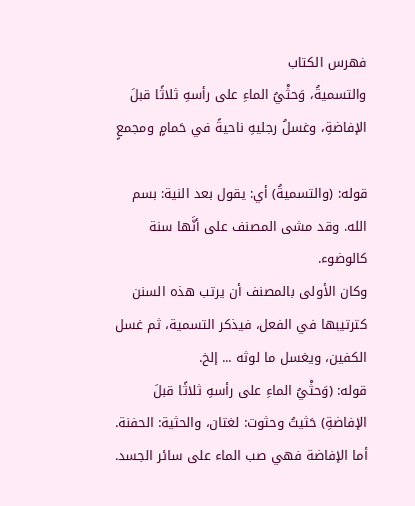فهرس الكتاب
والتسميةُ، وَحثْيُ الماءِ على رأسهِ ثلاثًا قبلَ الإفاضةِ، وغسلُ رجليهِ ناحيةً في حَمامٍ ومجمعٍ

قوله: (والتسميةُ) أي: يقول بعد النية: بسم الله. وقد مشى المصنف على أنَّها سنة كالوضوء.
وكان الأولى بالمصنف أن يرتب هذه السنن كترتيبها في الفعل، فيذكر التسمية، ثم غسل الكفين، ويغسل ما لوثه ... إلخ.
قوله: (وَحثْيُ الماءِ على رأسهِ ثلاثًا قبلَ الإفاضةِ) حَثيتُ وحثوت: لغتان، والحثية: الحفنة. أما الإفاضة فهي صب الماء على سائر الجسد.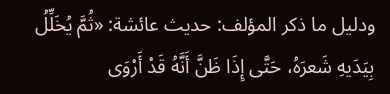ودليل ما ذكر المؤلف: حديث عائشة: «ثُمَّ يُخَلِّلُ بِيَدَيهِ شَعرَهُ، حَتَّى إِذَا ظَنَّ أَنَّهُ قَدْ أَرْوَى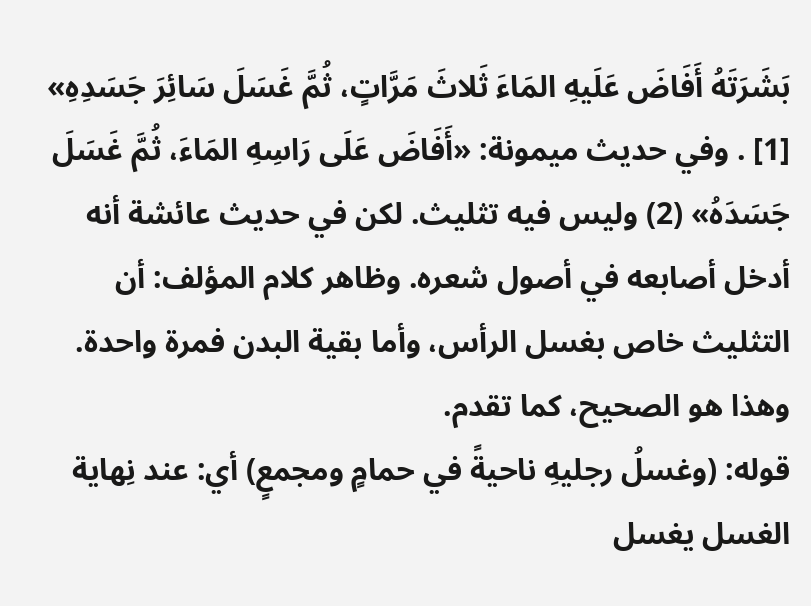بَشَرَتَهُ أَفَاضَ عَلَيهِ المَاءَ ثَلاثَ مَرَّاتٍ، ثُمَّ غَسَلَ سَائِرَ جَسَدِهِ» [1] . وفي حديث ميمونة: «أَفَاضَ عَلَى رَاسِهِ المَاءَ، ثُمَّ غَسَلَ جَسَدَهُ» (2) وليس فيه تثليث. لكن في حديث عائشة أنه أدخل أصابعه في أصول شعره. وظاهر كلام المؤلف: أن التثليث خاص بغسل الرأس، وأما بقية البدن فمرة واحدة. وهذا هو الصحيح، كما تقدم.
قوله: (وغسلُ رجليهِ ناحيةً في حمامٍ ومجمعٍ) أي: عند نِهاية الغسل يغسل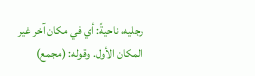رجليه، ناحيةً: أي في مكان آخر غير المكان الأول. وقوله: (مجمع)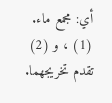أي: مجمع ماء.
(1) ، و (2) تقدم تخريجهما.